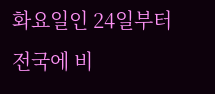화요일인 24일부터 전국에 비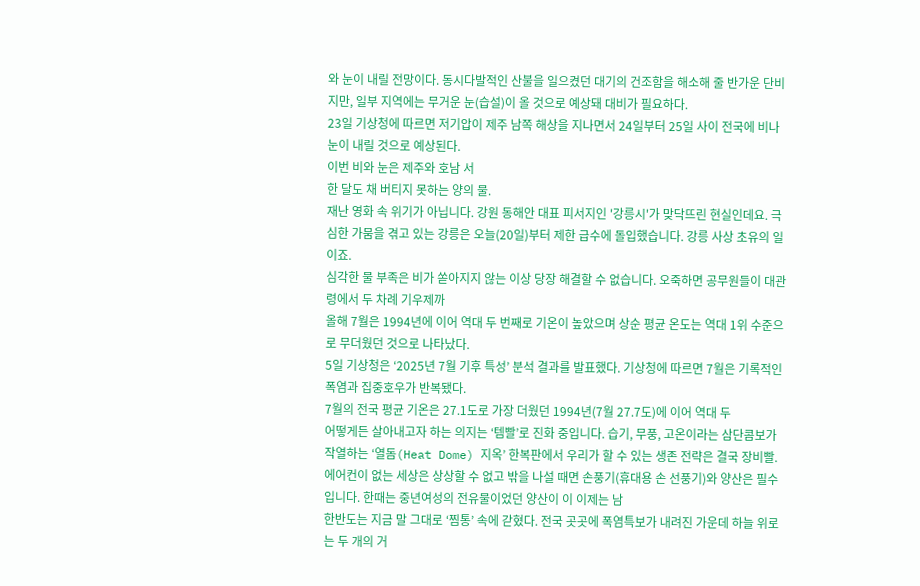와 눈이 내릴 전망이다. 동시다발적인 산불을 일으켰던 대기의 건조함을 해소해 줄 반가운 단비지만, 일부 지역에는 무거운 눈(습설)이 올 것으로 예상돼 대비가 필요하다.
23일 기상청에 따르면 저기압이 제주 남쪽 해상을 지나면서 24일부터 25일 사이 전국에 비나 눈이 내릴 것으로 예상된다.
이번 비와 눈은 제주와 호남 서
한 달도 채 버티지 못하는 양의 물.
재난 영화 속 위기가 아닙니다. 강원 동해안 대표 피서지인 '강릉시'가 맞닥뜨린 현실인데요. 극심한 가뭄을 겪고 있는 강릉은 오늘(20일)부터 제한 급수에 돌입했습니다. 강릉 사상 초유의 일이죠.
심각한 물 부족은 비가 쏟아지지 않는 이상 당장 해결할 수 없습니다. 오죽하면 공무원들이 대관령에서 두 차례 기우제까
올해 7월은 1994년에 이어 역대 두 번째로 기온이 높았으며 상순 평균 온도는 역대 1위 수준으로 무더웠던 것으로 나타났다.
5일 기상청은 ‘2025년 7월 기후 특성’ 분석 결과를 발표했다. 기상청에 따르면 7월은 기록적인 폭염과 집중호우가 반복됐다.
7월의 전국 평균 기온은 27.1도로 가장 더웠던 1994년(7월 27.7도)에 이어 역대 두
어떻게든 살아내고자 하는 의지는 ‘템빨’로 진화 중입니다. 습기, 무풍, 고온이라는 삼단콤보가 작열하는 ‘열돔(Heat Dome) 지옥’ 한복판에서 우리가 할 수 있는 생존 전략은 결국 장비빨. 에어컨이 없는 세상은 상상할 수 없고 밖을 나설 때면 손풍기(휴대용 손 선풍기)와 양산은 필수입니다. 한때는 중년여성의 전유물이었던 양산이 이 이제는 남
한반도는 지금 말 그대로 ‘찜통’ 속에 갇혔다. 전국 곳곳에 폭염특보가 내려진 가운데 하늘 위로는 두 개의 거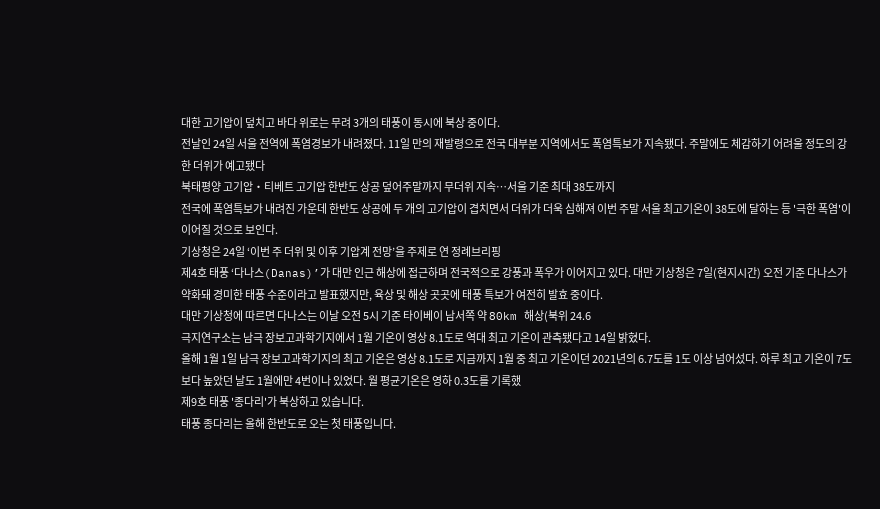대한 고기압이 덮치고 바다 위로는 무려 3개의 태풍이 동시에 북상 중이다.
전날인 24일 서울 전역에 폭염경보가 내려졌다. 11일 만의 재발령으로 전국 대부분 지역에서도 폭염특보가 지속됐다. 주말에도 체감하기 어려울 정도의 강한 더위가 예고됐다
북태평양 고기압‧티베트 고기압 한반도 상공 덮어주말까지 무더위 지속…서울 기준 최대 38도까지
전국에 폭염특보가 내려진 가운데 한반도 상공에 두 개의 고기압이 겹치면서 더위가 더욱 심해져 이번 주말 서울 최고기온이 38도에 달하는 등 '극한 폭염'이 이어질 것으로 보인다.
기상청은 24일 ‘이번 주 더위 및 이후 기압계 전망’을 주제로 연 정례브리핑
제4호 태풍 ‘다나스(Danas)’가 대만 인근 해상에 접근하며 전국적으로 강풍과 폭우가 이어지고 있다. 대만 기상청은 7일(현지시간) 오전 기준 다나스가 약화돼 경미한 태풍 수준이라고 발표했지만, 육상 및 해상 곳곳에 태풍 특보가 여전히 발효 중이다.
대만 기상청에 따르면 다나스는 이날 오전 5시 기준 타이베이 남서쪽 약 80km 해상(북위 24.6
극지연구소는 남극 장보고과학기지에서 1월 기온이 영상 8.1도로 역대 최고 기온이 관측됐다고 14일 밝혔다.
올해 1월 1일 남극 장보고과학기지의 최고 기온은 영상 8.1도로 지금까지 1월 중 최고 기온이던 2021년의 6.7도를 1도 이상 넘어섰다. 하루 최고 기온이 7도보다 높았던 날도 1월에만 4번이나 있었다. 월 평균기온은 영하 0.3도를 기록했
제9호 태풍 '종다리'가 북상하고 있습니다.
태풍 종다리는 올해 한반도로 오는 첫 태풍입니다.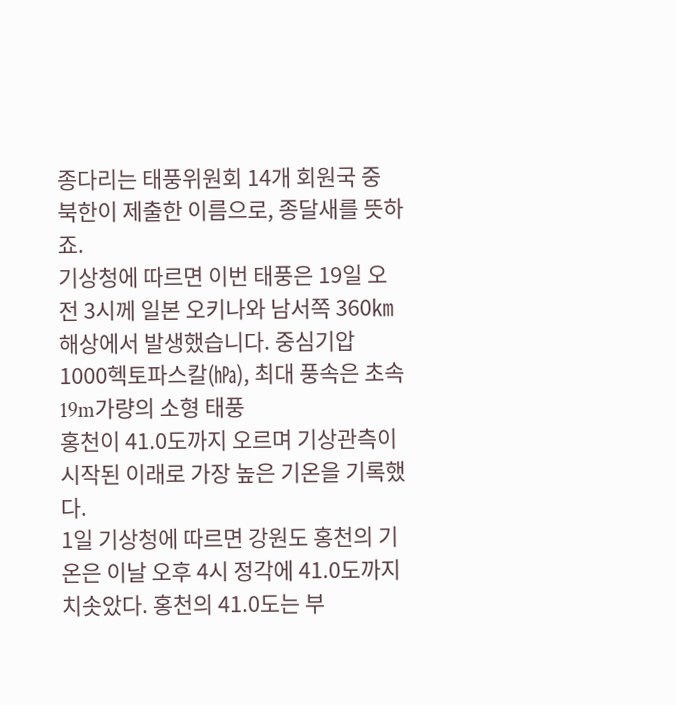종다리는 태풍위원회 14개 회원국 중 북한이 제출한 이름으로, 종달새를 뜻하죠.
기상청에 따르면 이번 태풍은 19일 오전 3시께 일본 오키나와 남서쪽 360㎞ 해상에서 발생했습니다. 중심기압 1000헥토파스칼(㍱), 최대 풍속은 초속 19m가량의 소형 태풍
홍천이 41.0도까지 오르며 기상관측이 시작된 이래로 가장 높은 기온을 기록했다.
1일 기상청에 따르면 강원도 홍천의 기온은 이날 오후 4시 정각에 41.0도까지 치솟았다. 홍천의 41.0도는 부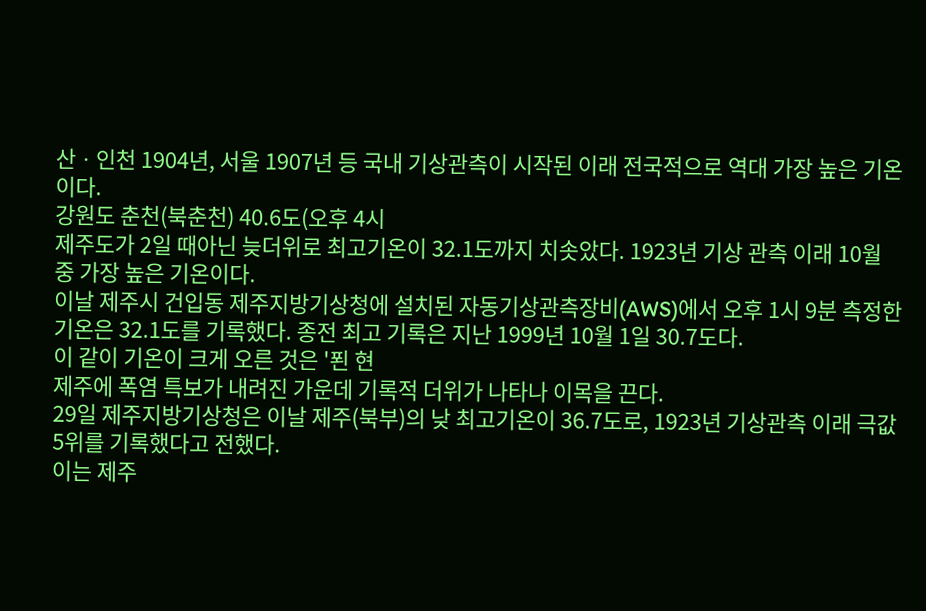산ㆍ인천 1904년, 서울 1907년 등 국내 기상관측이 시작된 이래 전국적으로 역대 가장 높은 기온이다.
강원도 춘천(북춘천) 40.6도(오후 4시
제주도가 2일 때아닌 늦더위로 최고기온이 32.1도까지 치솟았다. 1923년 기상 관측 이래 10월 중 가장 높은 기온이다.
이날 제주시 건입동 제주지방기상청에 설치된 자동기상관측장비(AWS)에서 오후 1시 9분 측정한 기온은 32.1도를 기록했다. 종전 최고 기록은 지난 1999년 10월 1일 30.7도다.
이 같이 기온이 크게 오른 것은 '푄 현
제주에 폭염 특보가 내려진 가운데 기록적 더위가 나타나 이목을 끈다.
29일 제주지방기상청은 이날 제주(북부)의 낮 최고기온이 36.7도로, 1923년 기상관측 이래 극값 5위를 기록했다고 전했다.
이는 제주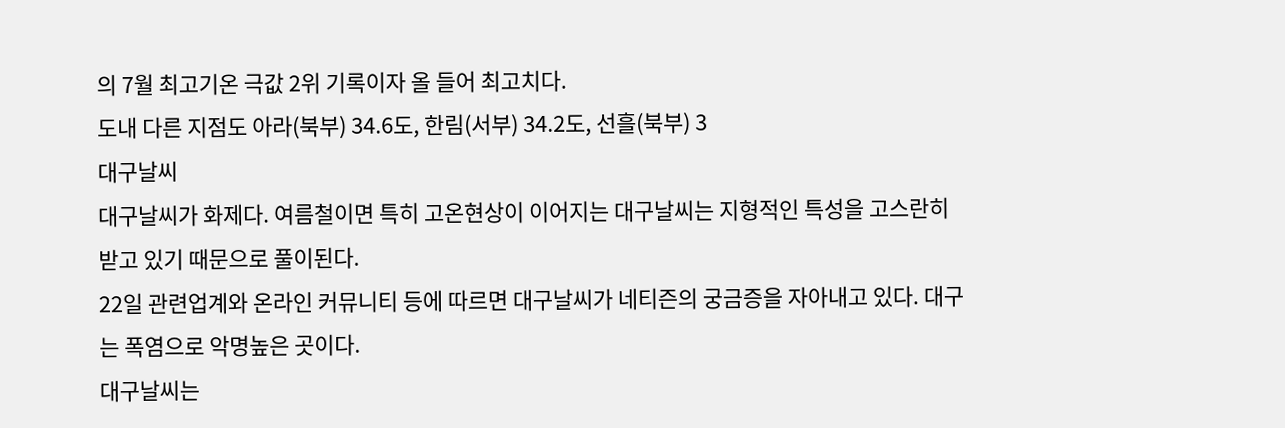의 7월 최고기온 극값 2위 기록이자 올 들어 최고치다.
도내 다른 지점도 아라(북부) 34.6도, 한림(서부) 34.2도, 선흘(북부) 3
대구날씨
대구날씨가 화제다. 여름철이면 특히 고온현상이 이어지는 대구날씨는 지형적인 특성을 고스란히 받고 있기 때문으로 풀이된다.
22일 관련업계와 온라인 커뮤니티 등에 따르면 대구날씨가 네티즌의 궁금증을 자아내고 있다. 대구는 폭염으로 악명높은 곳이다.
대구날씨는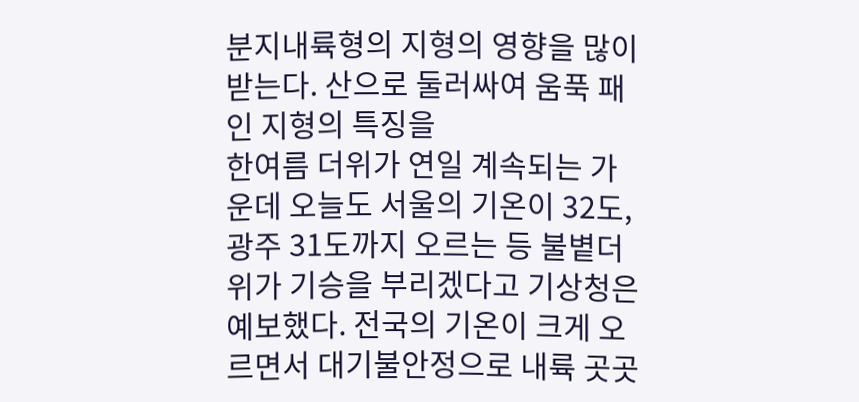분지내륙형의 지형의 영향을 많이 받는다. 산으로 둘러싸여 움푹 패인 지형의 특징을
한여름 더위가 연일 계속되는 가운데 오늘도 서울의 기온이 32도, 광주 31도까지 오르는 등 불볕더위가 기승을 부리겠다고 기상청은 예보했다. 전국의 기온이 크게 오르면서 대기불안정으로 내륙 곳곳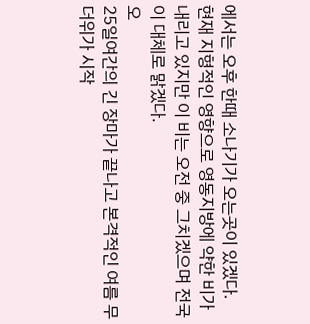에서는 오후 한때 소나기가 오는곳이 있겠다.
현재 지형적인 영향으로 영동지방에 약한 비가 내리고 있지만 이 비는 오전 중 그치겠으며 전국이 대체로 맑겠다.
오
25일여간의 긴 장마가 끝나고 본격적인 여름 무더위가 시작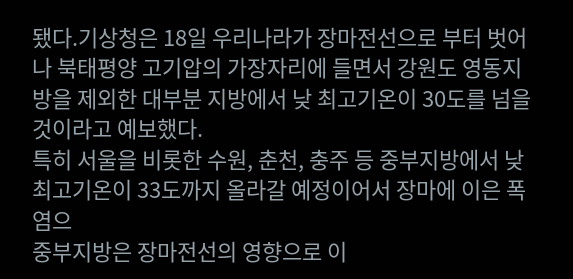됐다.기상청은 18일 우리나라가 장마전선으로 부터 벗어나 북태평양 고기압의 가장자리에 들면서 강원도 영동지방을 제외한 대부분 지방에서 낮 최고기온이 30도를 넘을 것이라고 예보했다.
특히 서울을 비롯한 수원, 춘천, 충주 등 중부지방에서 낮 최고기온이 33도까지 올라갈 예정이어서 장마에 이은 폭염으
중부지방은 장마전선의 영향으로 이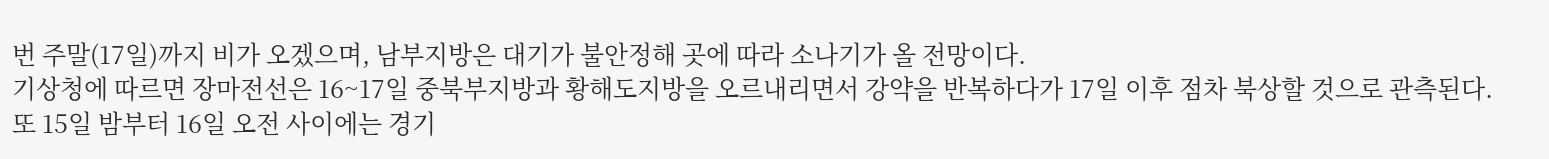번 주말(17일)까지 비가 오겠으며, 남부지방은 대기가 불안정해 곳에 따라 소나기가 올 전망이다.
기상청에 따르면 장마전선은 16~17일 중북부지방과 황해도지방을 오르내리면서 강약을 반복하다가 17일 이후 점차 북상할 것으로 관측된다.
또 15일 밤부터 16일 오전 사이에는 경기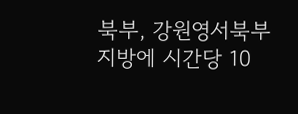북부, 강원영서북부지방에 시간당 10